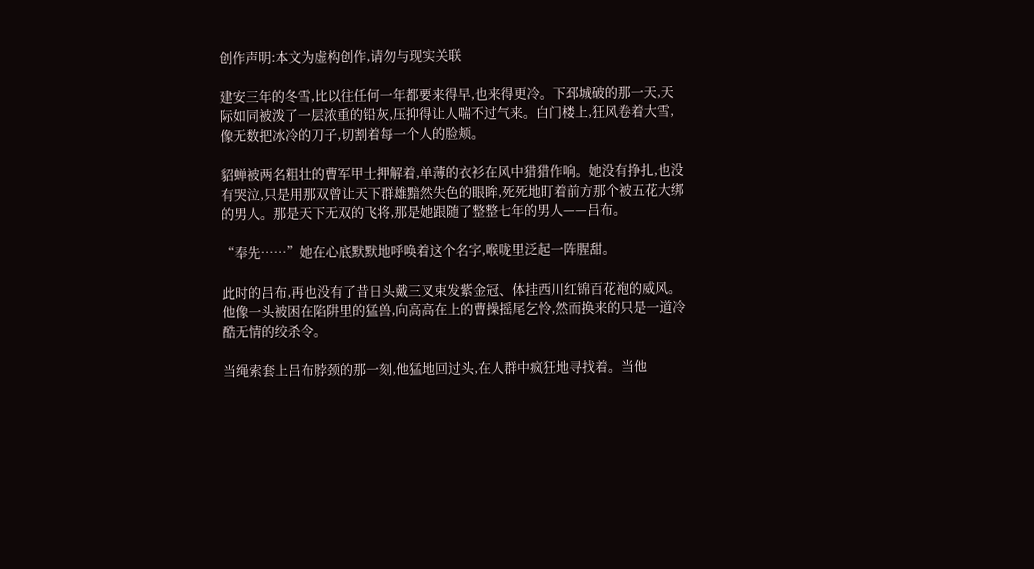创作声明:本文为虚构创作,请勿与现实关联

建安三年的冬雪,比以往任何一年都要来得早,也来得更冷。下邳城破的那一天,天际如同被泼了一层浓重的铅灰,压抑得让人喘不过气来。白门楼上,狂风卷着大雪,像无数把冰冷的刀子,切割着每一个人的脸颊。

貂蝉被两名粗壮的曹军甲士押解着,单薄的衣衫在风中猎猎作响。她没有挣扎,也没有哭泣,只是用那双曾让天下群雄黯然失色的眼眸,死死地盯着前方那个被五花大绑的男人。那是天下无双的飞将,那是她跟随了整整七年的男人——吕布。

“奉先……”她在心底默默地呼唤着这个名字,喉咙里泛起一阵腥甜。

此时的吕布,再也没有了昔日头戴三叉束发紫金冠、体挂西川红锦百花袍的威风。他像一头被困在陷阱里的猛兽,向高高在上的曹操摇尾乞怜,然而换来的只是一道冷酷无情的绞杀令。

当绳索套上吕布脖颈的那一刻,他猛地回过头,在人群中疯狂地寻找着。当他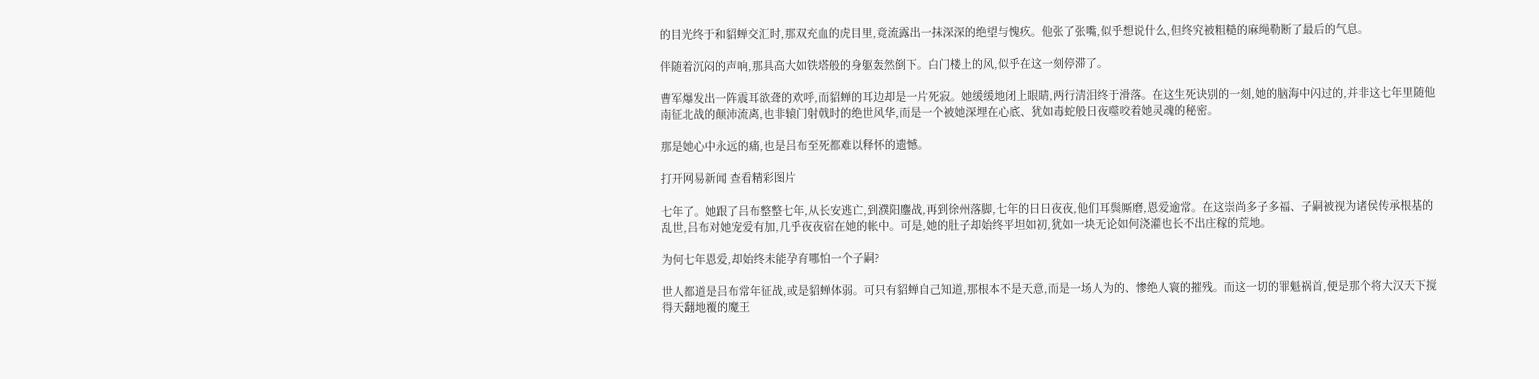的目光终于和貂蝉交汇时,那双充血的虎目里,竟流露出一抹深深的绝望与愧疚。他张了张嘴,似乎想说什么,但终究被粗糙的麻绳勒断了最后的气息。

伴随着沉闷的声响,那具高大如铁塔般的身躯轰然倒下。白门楼上的风,似乎在这一刻停滞了。

曹军爆发出一阵震耳欲聋的欢呼,而貂蝉的耳边却是一片死寂。她缓缓地闭上眼睛,两行清泪终于滑落。在这生死诀别的一刻,她的脑海中闪过的,并非这七年里随他南征北战的颠沛流离,也非辕门射戟时的绝世风华,而是一个被她深埋在心底、犹如毒蛇般日夜噬咬着她灵魂的秘密。

那是她心中永远的痛,也是吕布至死都难以释怀的遗憾。

打开网易新闻 查看精彩图片

七年了。她跟了吕布整整七年,从长安逃亡,到濮阳鏖战,再到徐州落脚,七年的日日夜夜,他们耳鬓厮磨,恩爱逾常。在这崇尚多子多福、子嗣被视为诸侯传承根基的乱世,吕布对她宠爱有加,几乎夜夜宿在她的帐中。可是,她的肚子却始终平坦如初,犹如一块无论如何浇灌也长不出庄稼的荒地。

为何七年恩爱,却始终未能孕育哪怕一个子嗣?

世人都道是吕布常年征战,或是貂蝉体弱。可只有貂蝉自己知道,那根本不是天意,而是一场人为的、惨绝人寰的摧残。而这一切的罪魁祸首,便是那个将大汉天下搅得天翻地覆的魔王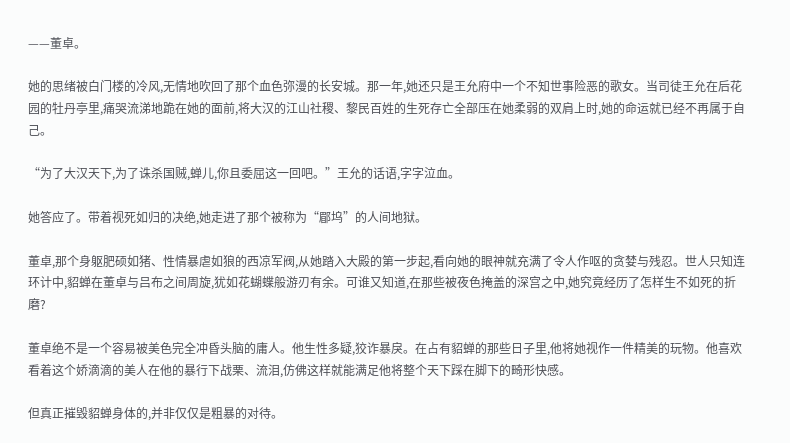——董卓。

她的思绪被白门楼的冷风,无情地吹回了那个血色弥漫的长安城。那一年,她还只是王允府中一个不知世事险恶的歌女。当司徒王允在后花园的牡丹亭里,痛哭流涕地跪在她的面前,将大汉的江山社稷、黎民百姓的生死存亡全部压在她柔弱的双肩上时,她的命运就已经不再属于自己。

“为了大汉天下,为了诛杀国贼,蝉儿,你且委屈这一回吧。”王允的话语,字字泣血。

她答应了。带着视死如归的决绝,她走进了那个被称为“郿坞”的人间地狱。

董卓,那个身躯肥硕如猪、性情暴虐如狼的西凉军阀,从她踏入大殿的第一步起,看向她的眼神就充满了令人作呕的贪婪与残忍。世人只知连环计中,貂蝉在董卓与吕布之间周旋,犹如花蝴蝶般游刃有余。可谁又知道,在那些被夜色掩盖的深宫之中,她究竟经历了怎样生不如死的折磨?

董卓绝不是一个容易被美色完全冲昏头脑的庸人。他生性多疑,狡诈暴戾。在占有貂蝉的那些日子里,他将她视作一件精美的玩物。他喜欢看着这个娇滴滴的美人在他的暴行下战栗、流泪,仿佛这样就能满足他将整个天下踩在脚下的畸形快感。

但真正摧毁貂蝉身体的,并非仅仅是粗暴的对待。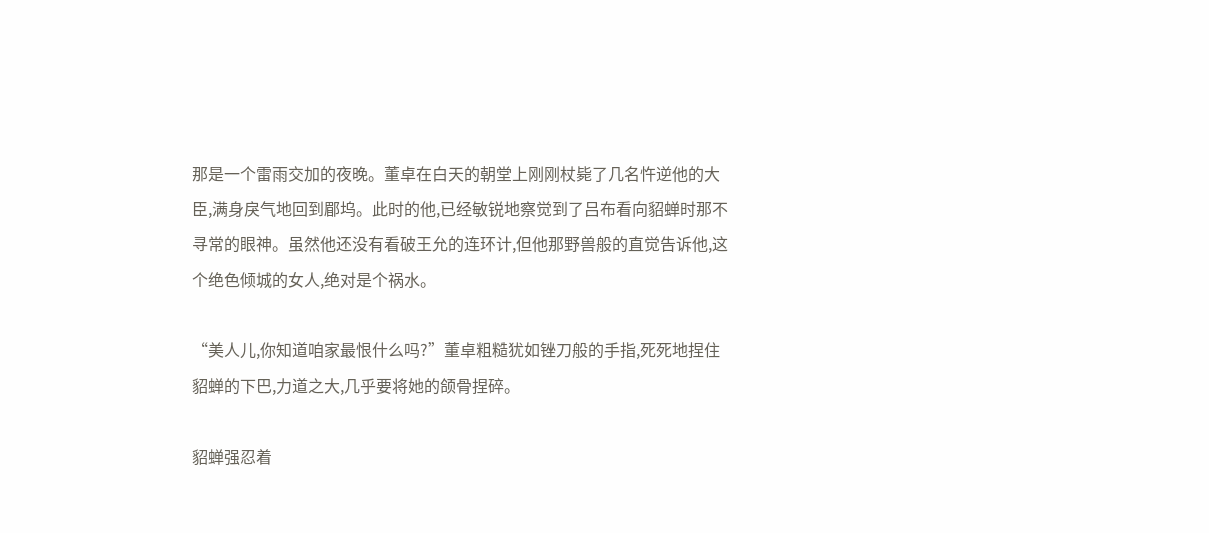那是一个雷雨交加的夜晚。董卓在白天的朝堂上刚刚杖毙了几名忤逆他的大臣,满身戾气地回到郿坞。此时的他,已经敏锐地察觉到了吕布看向貂蝉时那不寻常的眼神。虽然他还没有看破王允的连环计,但他那野兽般的直觉告诉他,这个绝色倾城的女人,绝对是个祸水。

“美人儿,你知道咱家最恨什么吗?”董卓粗糙犹如锉刀般的手指,死死地捏住貂蝉的下巴,力道之大,几乎要将她的颌骨捏碎。

貂蝉强忍着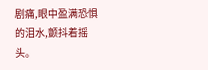剧痛,眼中盈满恐惧的泪水,颤抖着摇头。